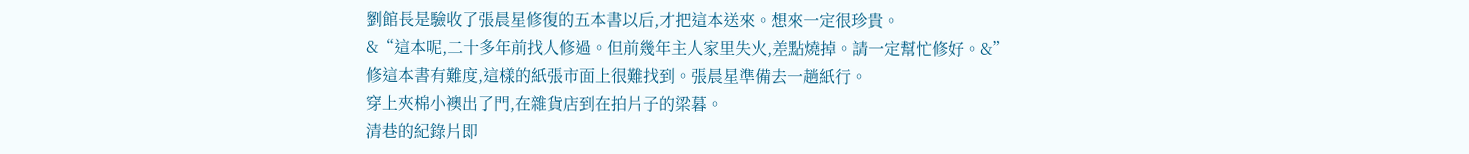劉館長是驗收了張晨星修復的五本書以后,才把這本送來。想來一定很珍貴。
&“這本呢,二十多年前找人修過。但前幾年主人家里失火,差點燒掉。請一定幫忙修好。&”
修這本書有難度,這樣的紙張市面上很難找到。張晨星準備去一趟紙行。
穿上夾棉小襖出了門,在雜貨店到在拍片子的梁暮。
清巷的紀錄片即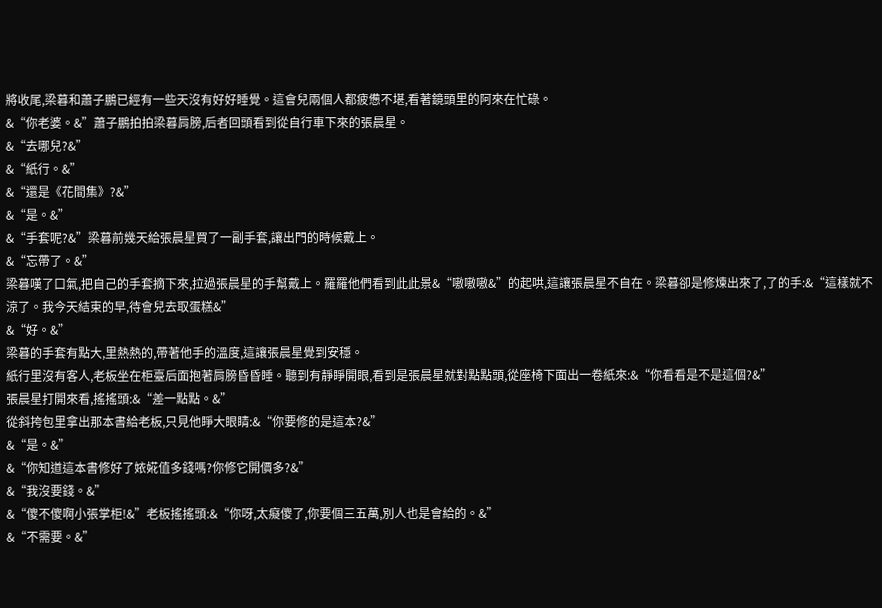將收尾,梁暮和蕭子鵬已經有一些天沒有好好睡覺。這會兒兩個人都疲憊不堪,看著鏡頭里的阿來在忙碌。
&“你老婆。&”蕭子鵬拍拍梁暮肩膀,后者回頭看到從自行車下來的張晨星。
&“去哪兒?&”
&“紙行。&”
&“還是《花間集》?&”
&“是。&”
&“手套呢?&”梁暮前幾天給張晨星買了一副手套,讓出門的時候戴上。
&“忘帶了。&”
梁暮嘆了口氣,把自己的手套摘下來,拉過張晨星的手幫戴上。羅羅他們看到此此景&“嗷嗷嗷&”的起哄,這讓張晨星不自在。梁暮卻是修煉出來了,了的手:&“這樣就不涼了。我今天結束的早,待會兒去取蛋糕&”
&“好。&”
梁暮的手套有點大,里熱熱的,帶著他手的溫度,這讓張晨星覺到安穩。
紙行里沒有客人,老板坐在柜臺后面抱著肩膀昏昏睡。聽到有靜睜開眼,看到是張晨星就對點點頭,從座椅下面出一卷紙來:&“你看看是不是這個?&”
張晨星打開來看,搖搖頭:&“差一點點。&”
從斜挎包里拿出那本書給老板,只見他睜大眼睛:&“你要修的是這本?&”
&“是。&”
&“你知道這本書修好了㛄婲值多錢嗎?你修它開價多?&”
&“我沒要錢。&”
&“傻不傻啊小張掌柜!&”老板搖搖頭:&“你呀,太癡傻了,你要個三五萬,別人也是會給的。&”
&“不需要。&”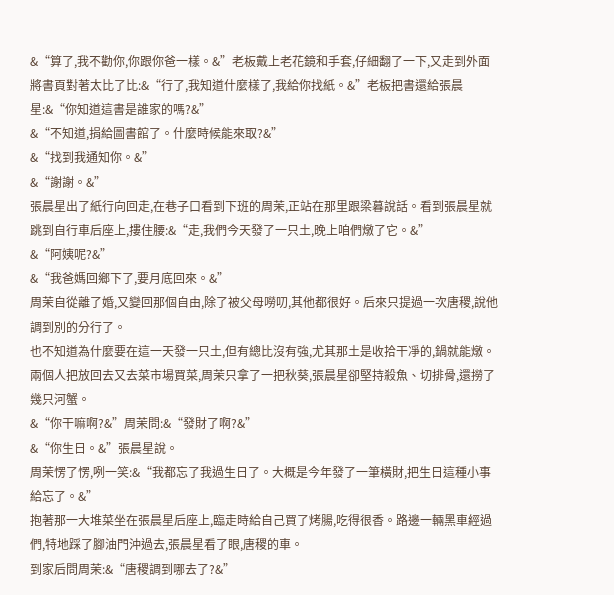&“算了,我不勸你,你跟你爸一樣。&”老板戴上老花鏡和手套,仔細翻了一下,又走到外面將書頁對著太比了比:&“行了,我知道什麼樣了,我給你找紙。&”老板把書還給張晨星:&“你知道這書是誰家的嗎?&”
&“不知道,捐給圖書館了。什麼時候能來取?&”
&“找到我通知你。&”
&“謝謝。&”
張晨星出了紙行向回走,在巷子口看到下班的周茉,正站在那里跟梁暮說話。看到張晨星就跳到自行車后座上,摟住腰:&“走,我們今天發了一只土,晚上咱們燉了它。&”
&“阿姨呢?&”
&“我爸媽回鄉下了,要月底回來。&”
周茉自從離了婚,又變回那個自由,除了被父母嘮叨,其他都很好。后來只提過一次唐稷,說他調到別的分行了。
也不知道為什麼要在這一天發一只土,但有總比沒有強,尤其那土是收拾干凈的,鍋就能燉。兩個人把放回去又去菜市場買菜,周茉只拿了一把秋葵,張晨星卻堅持殺魚、切排骨,還撈了幾只河蟹。
&“你干嘛啊?&”周茉問:&“發財了啊?&”
&“你生日。&”張晨星說。
周茉愣了愣,咧一笑:&“我都忘了我過生日了。大概是今年發了一筆橫財,把生日這種小事給忘了。&”
抱著那一大堆菜坐在張晨星后座上,臨走時給自己買了烤腸,吃得很香。路邊一輛黑車經過們,特地踩了腳油門沖過去,張晨星看了眼,唐稷的車。
到家后問周茉:&“唐稷調到哪去了?&”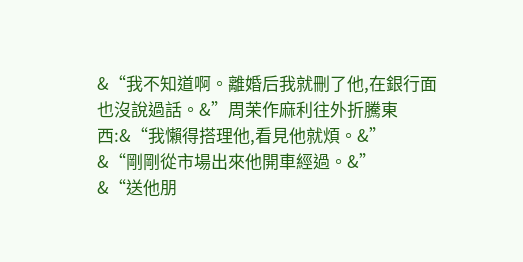&“我不知道啊。離婚后我就刪了他,在銀行面也沒說過話。&”周茉作麻利往外折騰東西:&“我懶得搭理他,看見他就煩。&”
&“剛剛從市場出來他開車經過。&”
&“送他朋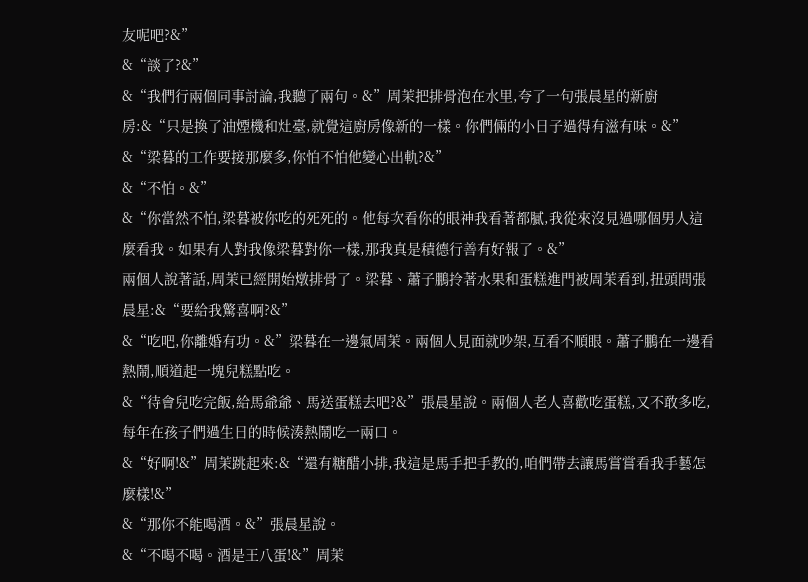友呢吧?&”
&“談了?&”
&“我們行兩個同事討論,我聽了兩句。&”周茉把排骨泡在水里,夸了一句張晨星的新廚房:&“只是換了油煙機和灶臺,就覺這廚房像新的一樣。你們倆的小日子過得有滋有味。&”
&“梁暮的工作要接那麼多,你怕不怕他變心出軌?&”
&“不怕。&”
&“你當然不怕,梁暮被你吃的死死的。他每次看你的眼神我看著都膩,我從來沒見過哪個男人這麼看我。如果有人對我像梁暮對你一樣,那我真是積德行善有好報了。&”
兩個人說著話,周茉已經開始燉排骨了。梁暮、蕭子鵬拎著水果和蛋糕進門被周茉看到,扭頭問張晨星:&“要給我驚喜啊?&”
&“吃吧,你離婚有功。&”梁暮在一邊氣周茉。兩個人見面就吵架,互看不順眼。蕭子鵬在一邊看熱鬧,順道起一塊兒糕點吃。
&“待會兒吃完飯,給馬爺爺、馬送蛋糕去吧?&”張晨星說。兩個人老人喜歡吃蛋糕,又不敢多吃,每年在孩子們過生日的時候湊熱鬧吃一兩口。
&“好啊!&”周茉跳起來:&“還有糖醋小排,我這是馬手把手教的,咱們帶去讓馬嘗嘗看我手藝怎麼樣!&”
&“那你不能喝酒。&”張晨星說。
&“不喝不喝。酒是王八蛋!&”周茉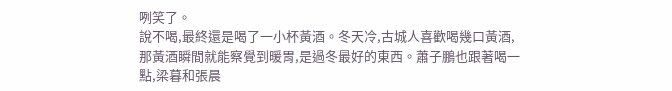咧笑了。
說不喝,最終還是喝了一小杯黃酒。冬天冷,古城人喜歡喝幾口黃酒,那黃酒瞬間就能察覺到暖胃,是過冬最好的東西。蕭子鵬也跟著喝一點,梁暮和張晨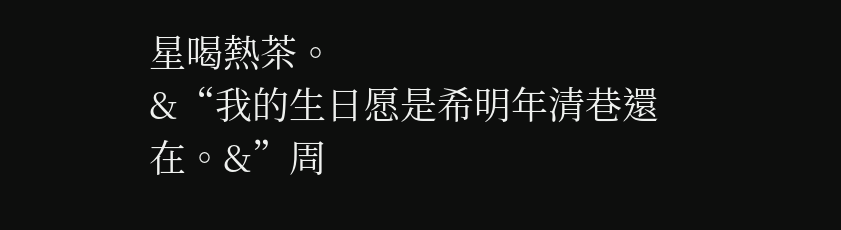星喝熱茶。
&“我的生日愿是希明年清巷還在。&”周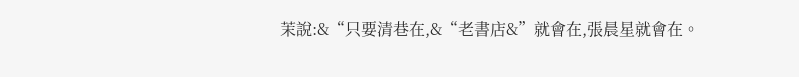茉說:&“只要清巷在,&“老書店&”就會在,張晨星就會在。